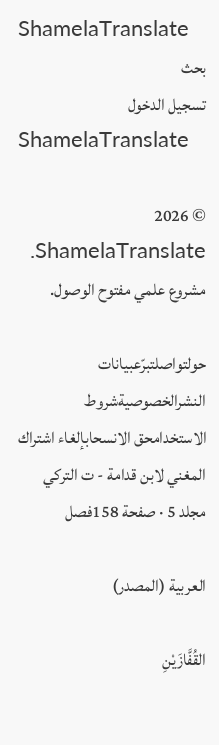ShamelaTranslate
بحث
تسجيل الدخول
ShamelaTranslate

© 2026 ShamelaTranslate. مشروع علمي مفتوح الوصول.

حولتواصلتبرّعبيانات النشرالخصوصيةشروط الاستخدامحق الانسحابإلغاء اشتراك
المغني لابن قدامة - ت التركي
مجلد 5 · صفحة 158فصل

العربية (المصدر)

القُفَّازَيْنِ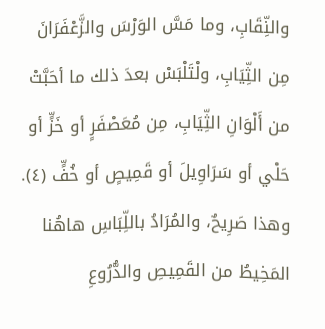والنِّقَابِ، وما مَسَّ الوَرْسَ والزَّعْفَرَانَ مِن الثِّيَابِ، ولْتَلْبَسْ بعدَ ذلك ما أحَبَّتْ من أَلْوَانِ الثِّيَابِ، مِن مُعَصْفَرٍ أو خَزٍّ أو حَلْي أو سَرَاوِيلَ أو قَمِيصٍ أو خُفٍّ (٤). وهذا صَرِيحٌ، والمُرَادُ باللِّبَاسِ هاهُنا المَخِيطُ من القَمِيصِ والدُّرُوعِ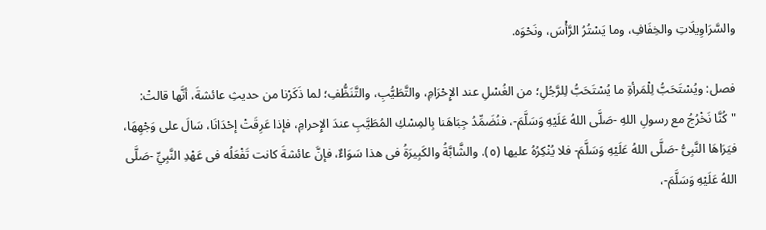والسَّرَاوِيلَاتِ والخِفَافِ، وما يَسْتُرُ الرَّأْسَ، ونَحْوَه.

فصل: ويُسْتَحَبُّ لِلْمَرأةِ ما يُسْتَحَبُّ لِلرَّجُلِ؛ من الغُسْلِ عند الإِحْرَامِ، والتَّطَيُّبِ، والتَّنَظُّفِ؛ لما ذَكَرْنا من حديثِ عائشةَ، أنَّها قالتْ: "كُنَّا نَخْرُجُ مع رسولِ اللهِ -صَلَّى اللهُ عَلَيْهِ وَسَلَّمَ-، فنُضَمِّدُ جِبَاهَنا بِالمِسْكِ المُطَيَّبِ عندَ الإِحرامِ، فإذا عَرِقَتْ إحْدَانَا، سَالَ على وَجْهِهَا، فيَرَاهَا النَّبِىُّ -صَلَّى اللهُ عَلَيْهِ وَسَلَّمَ- فلا يُنْكِرُهُ عليها (٥). والشَّابَّةُ والكَبِيرَةُ فى هذا سَوَاءٌ، فإنَّ عائشةَ كانت تَفْعَلُه فى عَهْدِ النَّبِيِّ -صَلَّى اللهُ عَلَيْهِ وَسَلَّمَ-،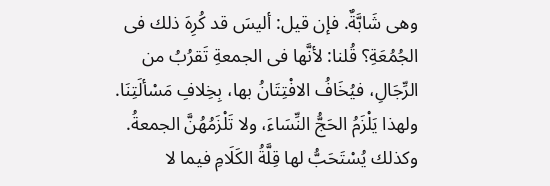وهى شَابَّةٌ. فإن قيل: أليسَ قد كُرِهَ ذلك فى الجُمُعَةِ؟ قُلنا: لأنَّها فى الجمعةِ تَقرُبُ من الرِّجَالِ، فيُخَافُ الافْتِتَانُ بها، بِخِلافِ مَسْألَتِنَا. ولهذا يَلْزَمُ الحَجُّ النِّسَاءَ، ولا تَلْزَمُهُنَّ الجمعةُ. وكذلك يُسْتَحَبُّ لها قِلَّةُ الكَلَامِ فيما لا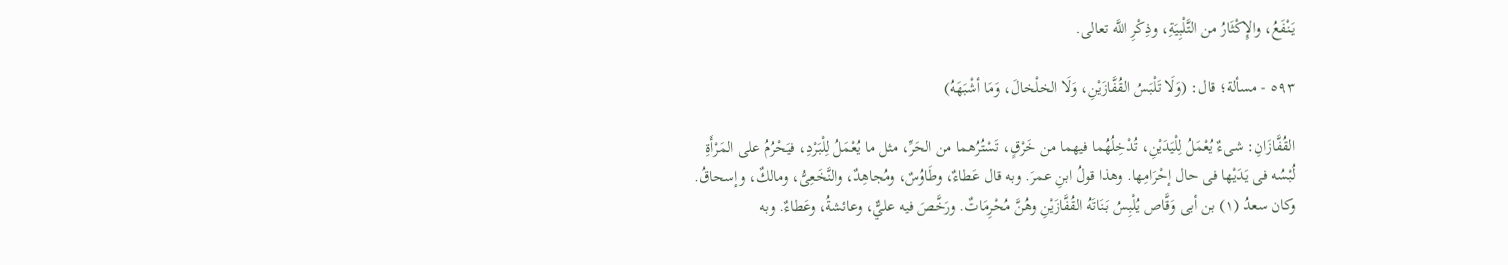يَنْفَعُ، والإِكْثَارُ من التَّلْبِيَةِ، وذِكْرِ اللَّه تعالى.

٥٩٣ - مسألة؛ قال: (وَلَا تَلْبَسُ القُفَّازَيْنِ، وَلَا الخلْخالَ، وَمَا أشْبَهَهُ)

القُفَّازَانِ: شىءٌ يُعْمَلُ لِلْيَدَيْنِ، تُدْخِلُهُما فيهما من خَرْقٍ، تَسْتُرُهما من الحَرِّ، مثل ما يُعْمَلُ لِلْبَرْدِ، فيَحْرُمُ على المَرْأَةِ لُبْسُه فى يَدَيْها فى حال إحْرَامِها. وهذا قولُ ابنِ عمرَ. وبه قال عَطاءٌ، وطَاوُسٌ، ومُجاهِدٌ، والنَّخَعِىُّ، ومالكٌ، وإسحاقُ. وكان سعدُ (١) بن أبى وَقَّاص يُلْبِسُ بَنَاتَهُ القُفَّازَيْنِ وهُنَّ مُحْرِمَاتٌ. ورَخَّصَ فيه عليٌّ، وعائشةُ، وعَطاءٌ. وبه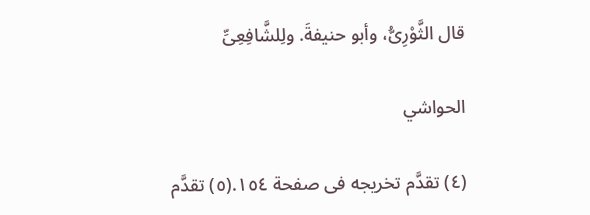قال الثَّوْرِىُّ، وأبو حنيفةَ. ولِلشَّافِعِىِّ

الحواشي

(٤) تقدَّم تخريجه فى صفحة ١٥٤.(٥) تقدَّم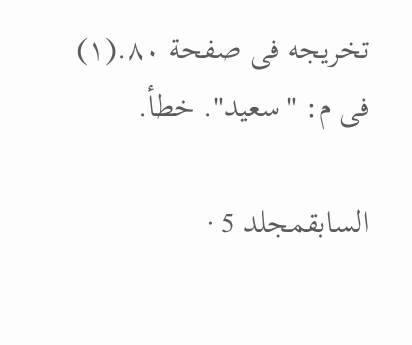تخريجه فى صفحة ٨٠.(١) فى م: "سعيد". خطأ.

السابقمجلد 5 ·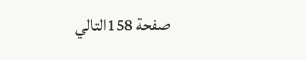صفحة 158التالي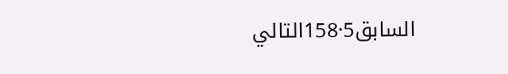السابق5·158التالي